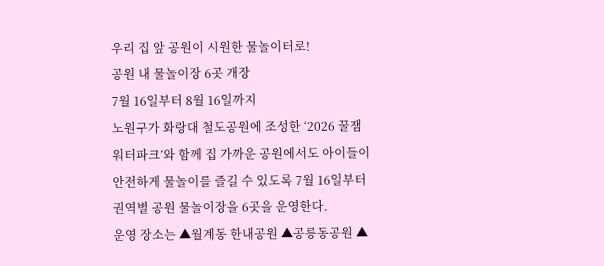우리 집 앞 공원이 시원한 물놀이터로!
공원 내 물놀이장 6곳 개장
7월 16일부터 8월 16일까지
노원구가 화랑대 철도공원에 조성한 ‘2026 꿀잼 워터파크’와 함께 집 가까운 공원에서도 아이들이 안전하게 물놀이를 즐길 수 있도록 7월 16일부터 권역별 공원 물놀이장을 6곳을 운영한다.
운영 장소는 ▲월계동 한내공원 ▲공릉동공원 ▲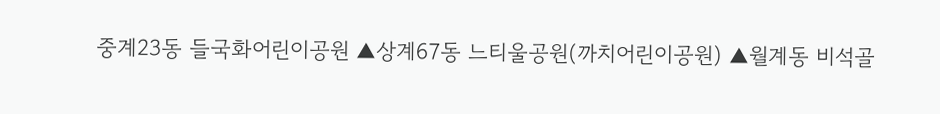중계23동 들국화어린이공원 ▲상계67동 느티울공원(까치어린이공원) ▲월계동 비석골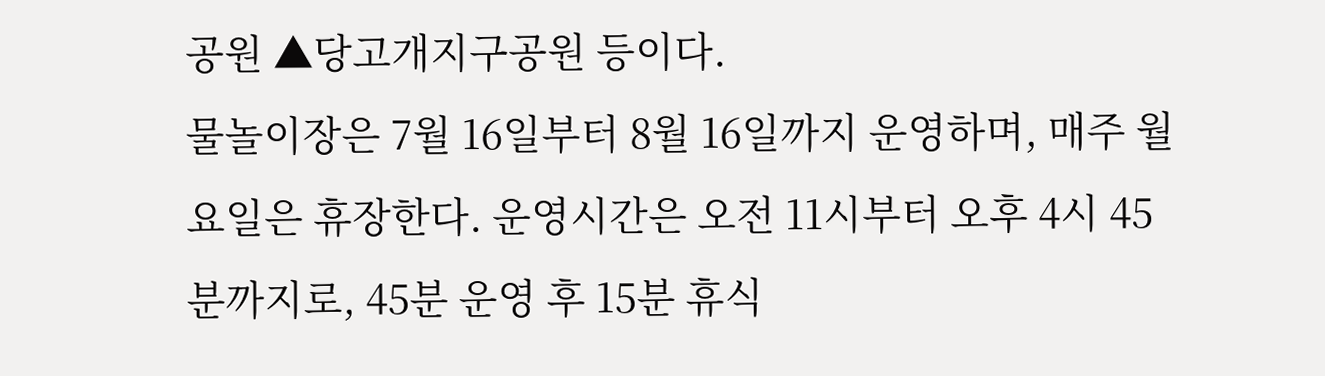공원 ▲당고개지구공원 등이다.
물놀이장은 7월 16일부터 8월 16일까지 운영하며, 매주 월요일은 휴장한다. 운영시간은 오전 11시부터 오후 4시 45분까지로, 45분 운영 후 15분 휴식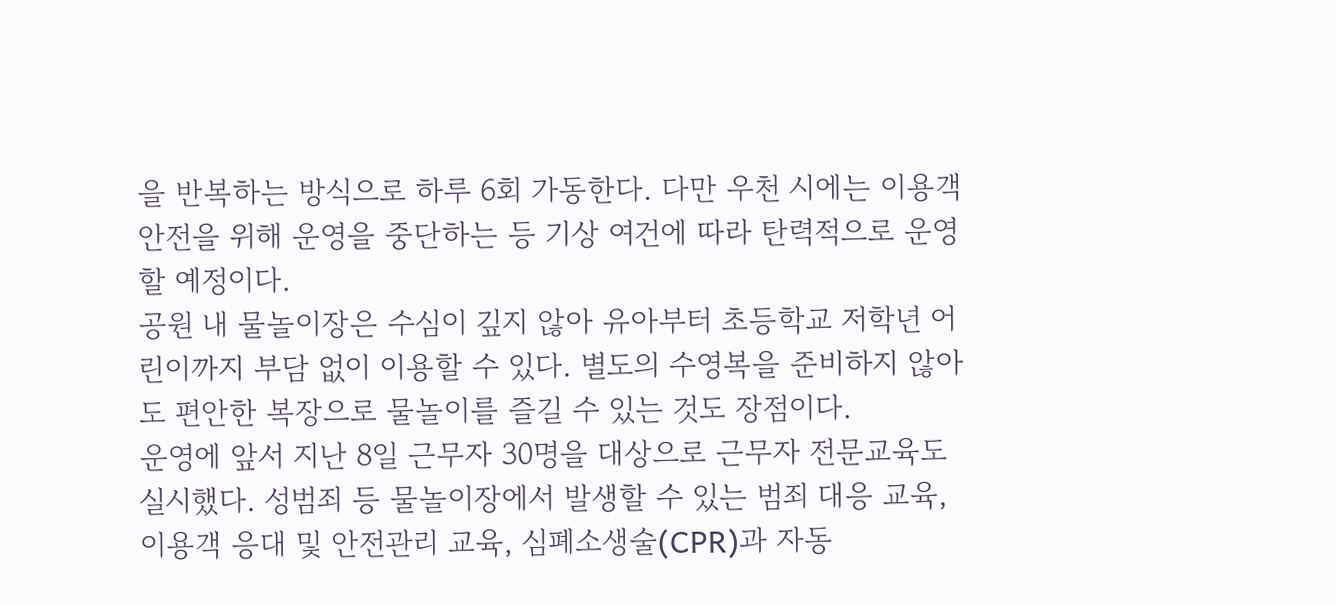을 반복하는 방식으로 하루 6회 가동한다. 다만 우천 시에는 이용객 안전을 위해 운영을 중단하는 등 기상 여건에 따라 탄력적으로 운영할 예정이다.
공원 내 물놀이장은 수심이 깊지 않아 유아부터 초등학교 저학년 어린이까지 부담 없이 이용할 수 있다. 별도의 수영복을 준비하지 않아도 편안한 복장으로 물놀이를 즐길 수 있는 것도 장점이다.
운영에 앞서 지난 8일 근무자 30명을 대상으로 근무자 전문교육도 실시했다. 성범죄 등 물놀이장에서 발생할 수 있는 범죄 대응 교육, 이용객 응대 및 안전관리 교육, 심폐소생술(CPR)과 자동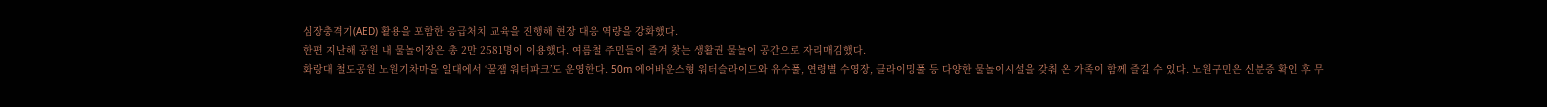심장충격기(AED) 활용을 포함한 응급처치 교육을 진행해 현장 대응 역량을 강화했다.
한편 지난해 공원 내 물놀이장은 총 2만 2581명이 이용했다. 여름철 주민들이 즐겨 찾는 생활권 물놀이 공간으로 자리매김했다.
화랑대 철도공원 노원기차마을 일대에서 ‘꿀잼 워터파크’도 운영한다. 50m 에어바운스형 워터슬라이드와 유수풀, 연령별 수영장, 클라이밍풀 등 다양한 물놀이시설을 갖춰 온 가족이 함께 즐길 수 있다. 노원구민은 신분증 확인 후 무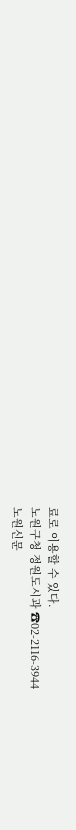료로 이용할 수 있다.
노원구청 정원도시과 ☎02-2116-3944
노원신문